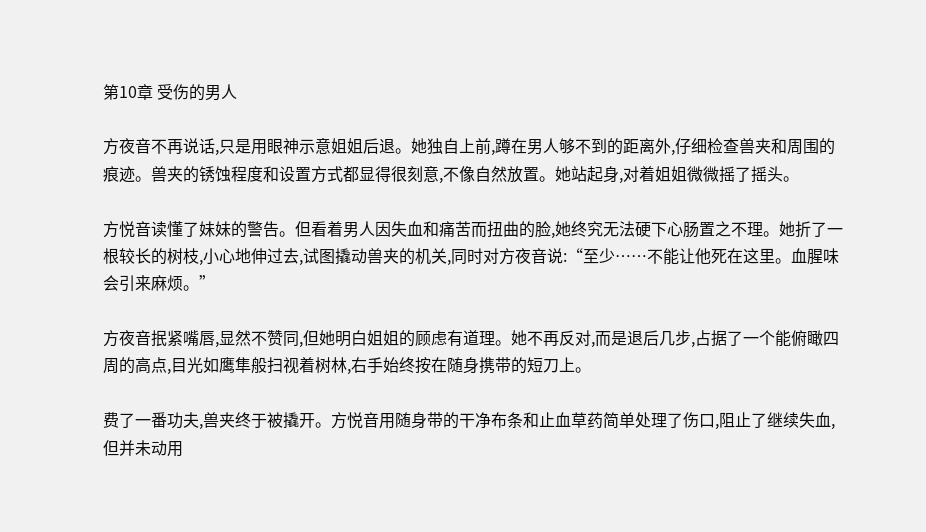第10章 受伤的男人

方夜音不再说话,只是用眼神示意姐姐后退。她独自上前,蹲在男人够不到的距离外,仔细检查兽夹和周围的痕迹。兽夹的锈蚀程度和设置方式都显得很刻意,不像自然放置。她站起身,对着姐姐微微摇了摇头。

方悦音读懂了妹妹的警告。但看着男人因失血和痛苦而扭曲的脸,她终究无法硬下心肠置之不理。她折了一根较长的树枝,小心地伸过去,试图撬动兽夹的机关,同时对方夜音说:“至少……不能让他死在这里。血腥味会引来麻烦。”

方夜音抿紧嘴唇,显然不赞同,但她明白姐姐的顾虑有道理。她不再反对,而是退后几步,占据了一个能俯瞰四周的高点,目光如鹰隼般扫视着树林,右手始终按在随身携带的短刀上。

费了一番功夫,兽夹终于被撬开。方悦音用随身带的干净布条和止血草药简单处理了伤口,阻止了继续失血,但并未动用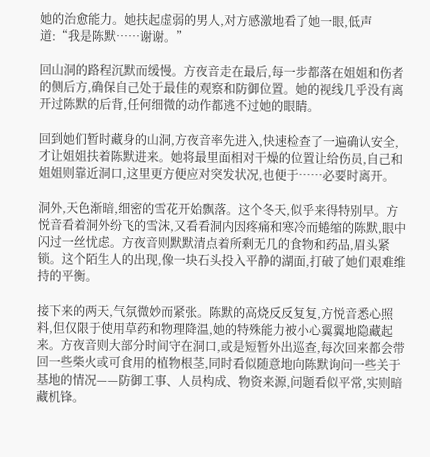她的治愈能力。她扶起虚弱的男人,对方感激地看了她一眼,低声道:“我是陈默……谢谢。”

回山洞的路程沉默而缓慢。方夜音走在最后,每一步都落在姐姐和伤者的侧后方,确保自己处于最佳的观察和防御位置。她的视线几乎没有离开过陈默的后背,任何细微的动作都逃不过她的眼睛。

回到她们暂时藏身的山洞,方夜音率先进入,快速检查了一遍确认安全,才让姐姐扶着陈默进来。她将最里面相对干燥的位置让给伤员,自己和姐姐则靠近洞口,这里更方便应对突发状况,也便于……必要时离开。

洞外,天色渐暗,细密的雪花开始飘落。这个冬天,似乎来得特别早。方悦音看着洞外纷飞的雪沫,又看看洞内因疼痛和寒冷而蜷缩的陈默,眼中闪过一丝忧虑。方夜音则默默清点着所剩无几的食物和药品,眉头紧锁。这个陌生人的出现,像一块石头投入平静的湖面,打破了她们艰难维持的平衡。

接下来的两天,气氛微妙而紧张。陈默的高烧反反复复,方悦音悉心照料,但仅限于使用草药和物理降温,她的特殊能力被小心翼翼地隐藏起来。方夜音则大部分时间守在洞口,或是短暂外出巡查,每次回来都会带回一些柴火或可食用的植物根茎,同时看似随意地向陈默询问一些关于基地的情况——防御工事、人员构成、物资来源,问题看似平常,实则暗藏机锋。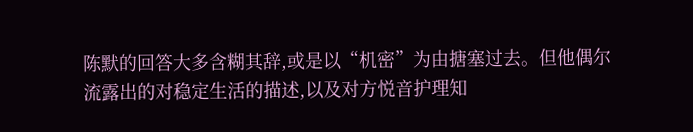陈默的回答大多含糊其辞,或是以“机密”为由搪塞过去。但他偶尔流露出的对稳定生活的描述,以及对方悦音护理知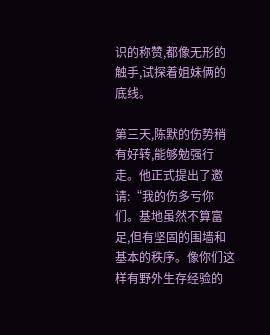识的称赞,都像无形的触手,试探着姐妹俩的底线。

第三天,陈默的伤势稍有好转,能够勉强行走。他正式提出了邀请:“我的伤多亏你们。基地虽然不算富足,但有坚固的围墙和基本的秩序。像你们这样有野外生存经验的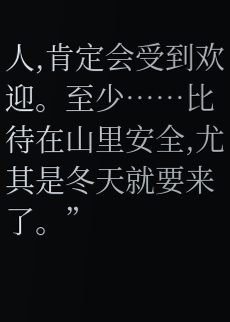人,肯定会受到欢迎。至少……比待在山里安全,尤其是冬天就要来了。”